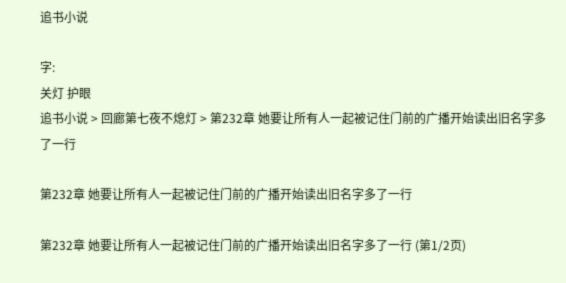追书小说

字:
关灯 护眼
追书小说 > 回廊第七夜不熄灯 > 第232章 她要让所有人一起被记住门前的广播开始读出旧名字多了一行

第232章 她要让所有人一起被记住门前的广播开始读出旧名字多了一行

第232章 她要让所有人一起被记住门前的广播开始读出旧名字多了一行 (第1/2页)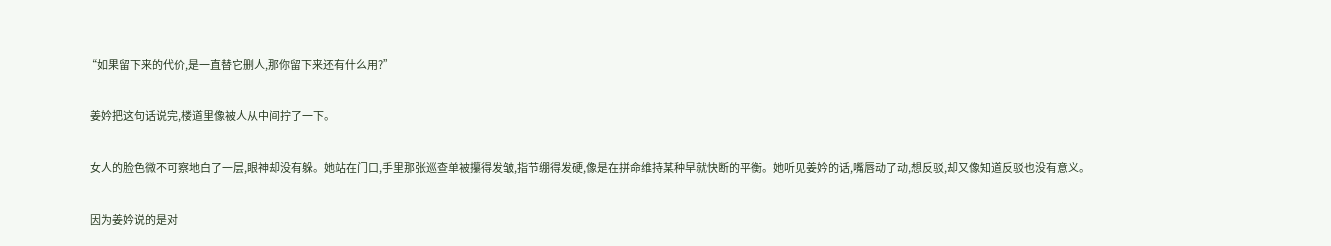“如果留下来的代价,是一直替它删人,那你留下来还有什么用?”

  姜妗把这句话说完,楼道里像被人从中间拧了一下。

  女人的脸色微不可察地白了一层,眼神却没有躲。她站在门口,手里那张巡查单被攥得发皱,指节绷得发硬,像是在拼命维持某种早就快断的平衡。她听见姜妗的话,嘴唇动了动,想反驳,却又像知道反驳也没有意义。

  因为姜妗说的是对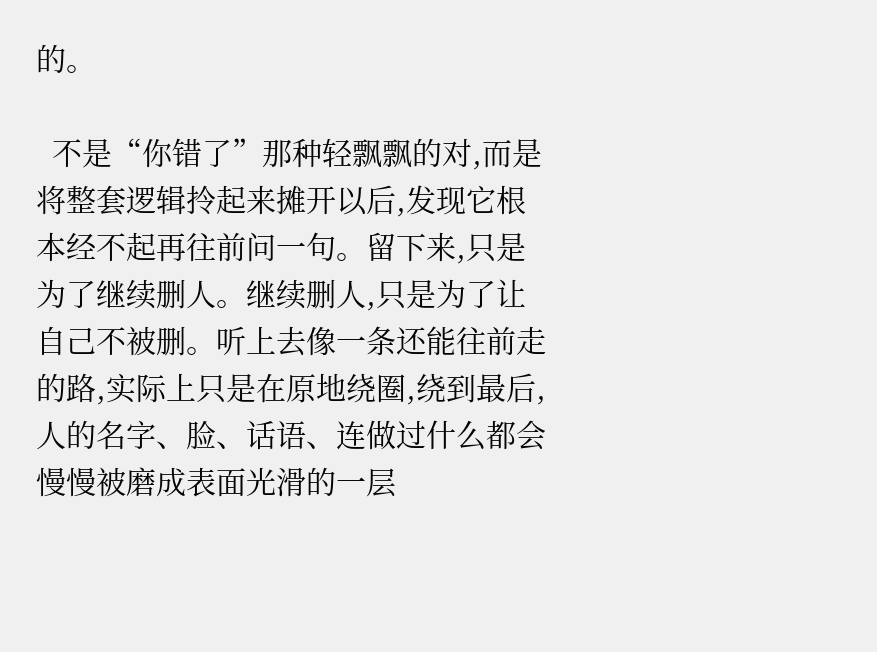的。

  不是“你错了”那种轻飘飘的对,而是将整套逻辑拎起来摊开以后,发现它根本经不起再往前问一句。留下来,只是为了继续删人。继续删人,只是为了让自己不被删。听上去像一条还能往前走的路,实际上只是在原地绕圈,绕到最后,人的名字、脸、话语、连做过什么都会慢慢被磨成表面光滑的一层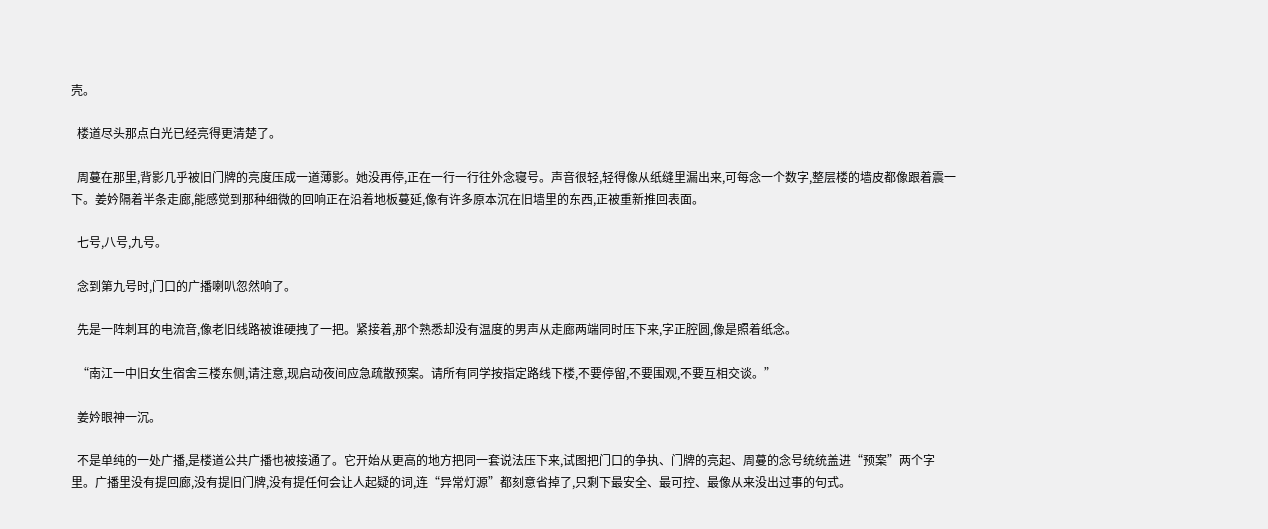壳。

  楼道尽头那点白光已经亮得更清楚了。

  周蔓在那里,背影几乎被旧门牌的亮度压成一道薄影。她没再停,正在一行一行往外念寝号。声音很轻,轻得像从纸缝里漏出来,可每念一个数字,整层楼的墙皮都像跟着震一下。姜妗隔着半条走廊,能感觉到那种细微的回响正在沿着地板蔓延,像有许多原本沉在旧墙里的东西,正被重新推回表面。

  七号,八号,九号。

  念到第九号时,门口的广播喇叭忽然响了。

  先是一阵刺耳的电流音,像老旧线路被谁硬拽了一把。紧接着,那个熟悉却没有温度的男声从走廊两端同时压下来,字正腔圆,像是照着纸念。

  “南江一中旧女生宿舍三楼东侧,请注意,现启动夜间应急疏散预案。请所有同学按指定路线下楼,不要停留,不要围观,不要互相交谈。”

  姜妗眼神一沉。

  不是单纯的一处广播,是楼道公共广播也被接通了。它开始从更高的地方把同一套说法压下来,试图把门口的争执、门牌的亮起、周蔓的念号统统盖进“预案”两个字里。广播里没有提回廊,没有提旧门牌,没有提任何会让人起疑的词,连“异常灯源”都刻意省掉了,只剩下最安全、最可控、最像从来没出过事的句式。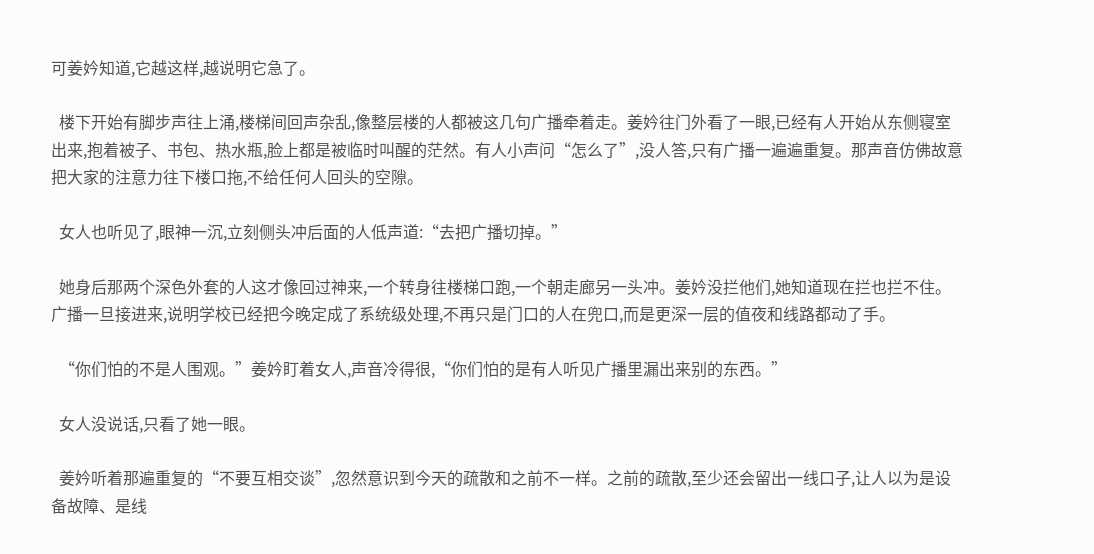可姜妗知道,它越这样,越说明它急了。

  楼下开始有脚步声往上涌,楼梯间回声杂乱,像整层楼的人都被这几句广播牵着走。姜妗往门外看了一眼,已经有人开始从东侧寝室出来,抱着被子、书包、热水瓶,脸上都是被临时叫醒的茫然。有人小声问“怎么了”,没人答,只有广播一遍遍重复。那声音仿佛故意把大家的注意力往下楼口拖,不给任何人回头的空隙。

  女人也听见了,眼神一沉,立刻侧头冲后面的人低声道:“去把广播切掉。”

  她身后那两个深色外套的人这才像回过神来,一个转身往楼梯口跑,一个朝走廊另一头冲。姜妗没拦他们,她知道现在拦也拦不住。广播一旦接进来,说明学校已经把今晚定成了系统级处理,不再只是门口的人在兜口,而是更深一层的值夜和线路都动了手。

  “你们怕的不是人围观。”姜妗盯着女人,声音冷得很,“你们怕的是有人听见广播里漏出来别的东西。”

  女人没说话,只看了她一眼。

  姜妗听着那遍重复的“不要互相交谈”,忽然意识到今天的疏散和之前不一样。之前的疏散,至少还会留出一线口子,让人以为是设备故障、是线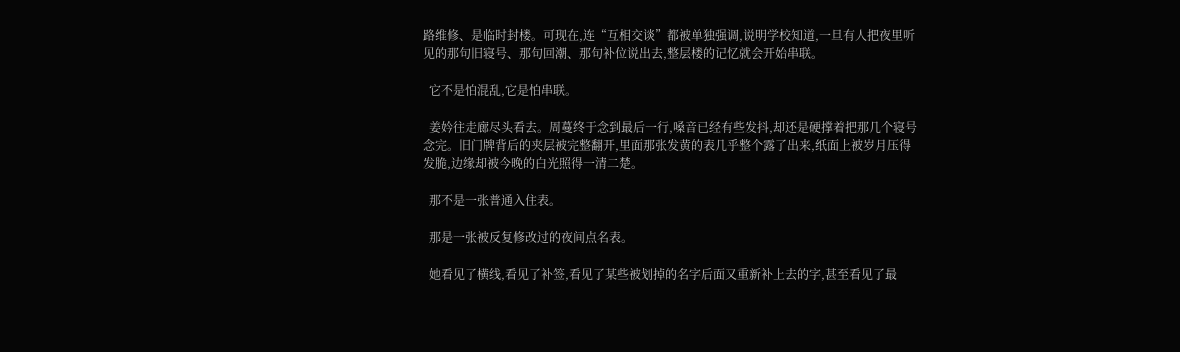路维修、是临时封楼。可现在,连“互相交谈”都被单独强调,说明学校知道,一旦有人把夜里听见的那句旧寝号、那句回潮、那句补位说出去,整层楼的记忆就会开始串联。

  它不是怕混乱,它是怕串联。

  姜妗往走廊尽头看去。周蔓终于念到最后一行,嗓音已经有些发抖,却还是硬撑着把那几个寝号念完。旧门牌背后的夹层被完整翻开,里面那张发黄的表几乎整个露了出来,纸面上被岁月压得发脆,边缘却被今晚的白光照得一清二楚。

  那不是一张普通入住表。

  那是一张被反复修改过的夜间点名表。

  她看见了横线,看见了补签,看见了某些被划掉的名字后面又重新补上去的字,甚至看见了最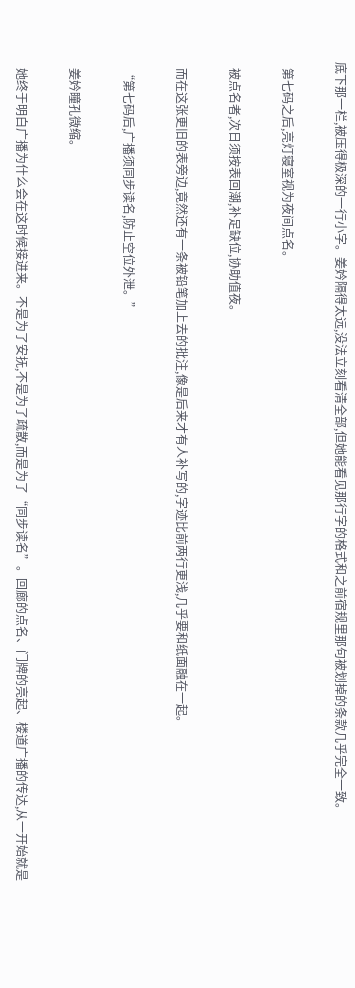底下那一栏,被压得极深的一行小字。姜妗隔得太远,没法立刻看清全部,但她能看见那行字的格式和之前宿规里那句被划掉的条款几乎完全一致。

  第七码之后,亮灯寝室视为夜间点名。

  被点名者,次日须按表回潮,补足缺位,协助值夜。

  而在这张更旧的表旁边,竟然还有一条被铅笔加上去的批注,像是后来才有人补写的,字迹比前两行更浅,几乎要和纸面融在一起。

  “第七码后,广播须同步读名,防止空位外泄。”

  姜妗瞳孔微缩。

  她终于明白广播为什么会在这时候接进来。不是为了安抚,不是为了疏散,而是为了“同步读名”。回廊的点名、门牌的亮起、楼道广播的传达,从一开始就是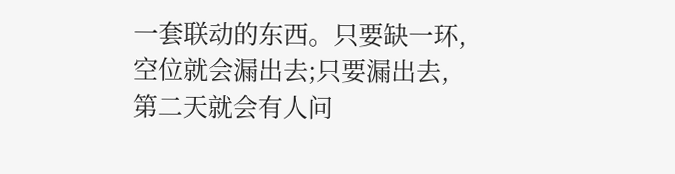一套联动的东西。只要缺一环,空位就会漏出去;只要漏出去,第二天就会有人问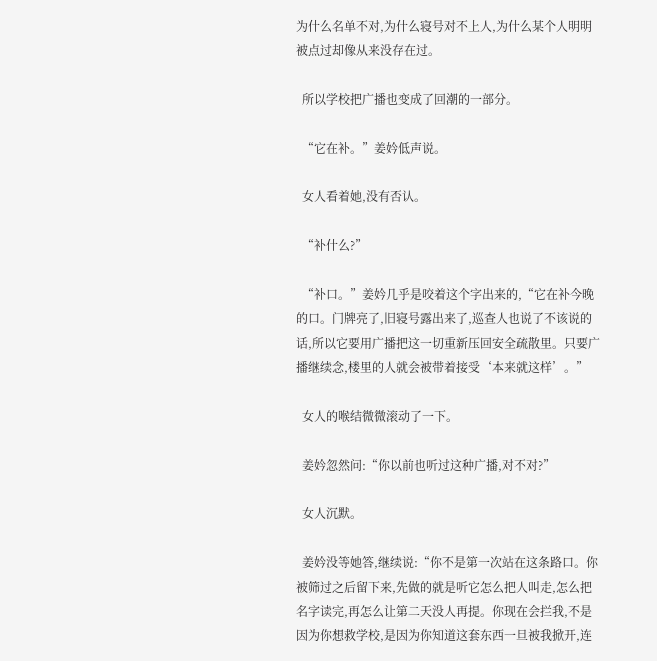为什么名单不对,为什么寝号对不上人,为什么某个人明明被点过却像从来没存在过。

  所以学校把广播也变成了回潮的一部分。

  “它在补。”姜妗低声说。

  女人看着她,没有否认。

  “补什么?”

  “补口。”姜妗几乎是咬着这个字出来的,“它在补今晚的口。门牌亮了,旧寝号露出来了,巡查人也说了不该说的话,所以它要用广播把这一切重新压回安全疏散里。只要广播继续念,楼里的人就会被带着接受‘本来就这样’。”

  女人的喉结微微滚动了一下。

  姜妗忽然问:“你以前也听过这种广播,对不对?”

  女人沉默。

  姜妗没等她答,继续说:“你不是第一次站在这条路口。你被筛过之后留下来,先做的就是听它怎么把人叫走,怎么把名字读完,再怎么让第二天没人再提。你现在会拦我,不是因为你想救学校,是因为你知道这套东西一旦被我掀开,连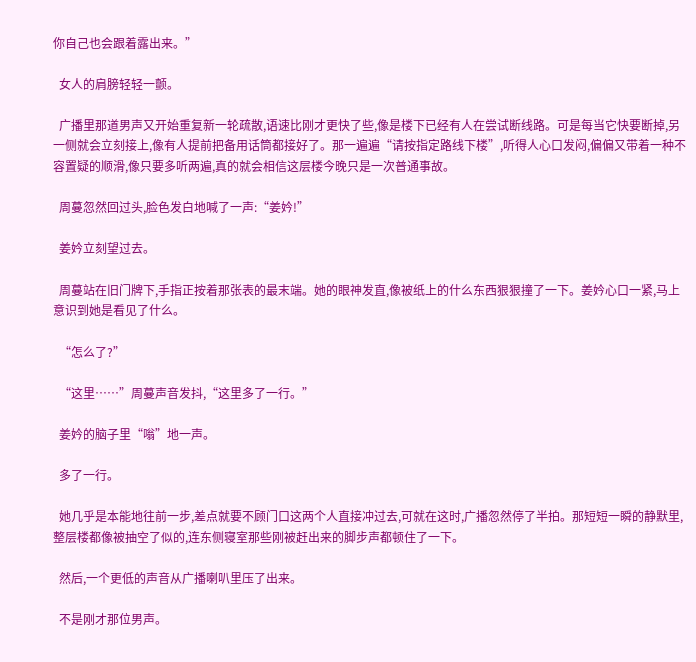你自己也会跟着露出来。”

  女人的肩膀轻轻一颤。

  广播里那道男声又开始重复新一轮疏散,语速比刚才更快了些,像是楼下已经有人在尝试断线路。可是每当它快要断掉,另一侧就会立刻接上,像有人提前把备用话筒都接好了。那一遍遍“请按指定路线下楼”,听得人心口发闷,偏偏又带着一种不容置疑的顺滑,像只要多听两遍,真的就会相信这层楼今晚只是一次普通事故。

  周蔓忽然回过头,脸色发白地喊了一声:“姜妗!”

  姜妗立刻望过去。

  周蔓站在旧门牌下,手指正按着那张表的最末端。她的眼神发直,像被纸上的什么东西狠狠撞了一下。姜妗心口一紧,马上意识到她是看见了什么。

  “怎么了?”

  “这里……”周蔓声音发抖,“这里多了一行。”

  姜妗的脑子里“嗡”地一声。

  多了一行。

  她几乎是本能地往前一步,差点就要不顾门口这两个人直接冲过去,可就在这时,广播忽然停了半拍。那短短一瞬的静默里,整层楼都像被抽空了似的,连东侧寝室那些刚被赶出来的脚步声都顿住了一下。

  然后,一个更低的声音从广播喇叭里压了出来。

  不是刚才那位男声。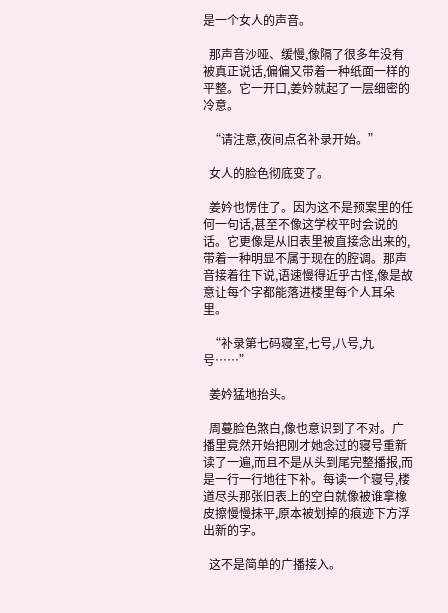是一个女人的声音。

  那声音沙哑、缓慢,像隔了很多年没有被真正说话,偏偏又带着一种纸面一样的平整。它一开口,姜妗就起了一层细密的冷意。

  “请注意,夜间点名补录开始。”

  女人的脸色彻底变了。

  姜妗也愣住了。因为这不是预案里的任何一句话,甚至不像这学校平时会说的话。它更像是从旧表里被直接念出来的,带着一种明显不属于现在的腔调。那声音接着往下说,语速慢得近乎古怪,像是故意让每个字都能落进楼里每个人耳朵里。

  “补录第七码寝室,七号,八号,九号……”

  姜妗猛地抬头。

  周蔓脸色煞白,像也意识到了不对。广播里竟然开始把刚才她念过的寝号重新读了一遍,而且不是从头到尾完整播报,而是一行一行地往下补。每读一个寝号,楼道尽头那张旧表上的空白就像被谁拿橡皮擦慢慢抹平,原本被划掉的痕迹下方浮出新的字。

  这不是简单的广播接入。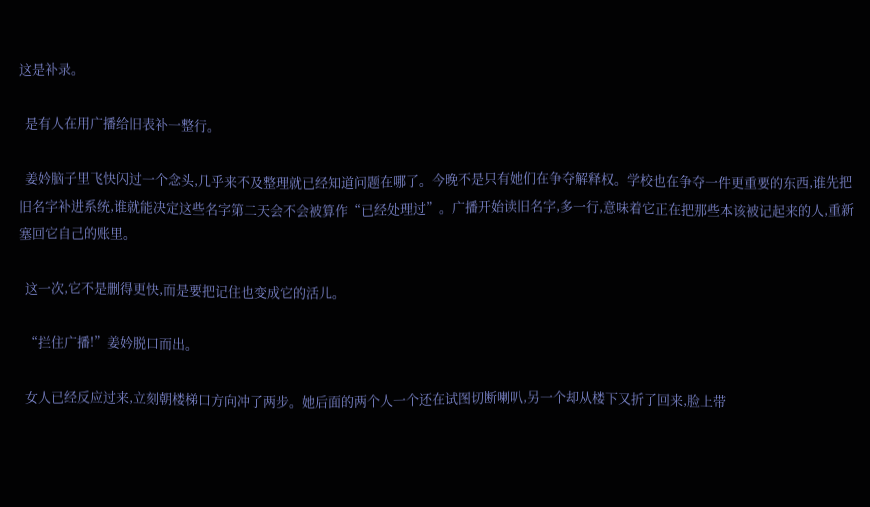这是补录。

  是有人在用广播给旧表补一整行。

  姜妗脑子里飞快闪过一个念头,几乎来不及整理就已经知道问题在哪了。今晚不是只有她们在争夺解释权。学校也在争夺一件更重要的东西,谁先把旧名字补进系统,谁就能决定这些名字第二天会不会被算作“已经处理过”。广播开始读旧名字,多一行,意味着它正在把那些本该被记起来的人,重新塞回它自己的账里。

  这一次,它不是删得更快,而是要把记住也变成它的活儿。

  “拦住广播!”姜妗脱口而出。

  女人已经反应过来,立刻朝楼梯口方向冲了两步。她后面的两个人一个还在试图切断喇叭,另一个却从楼下又折了回来,脸上带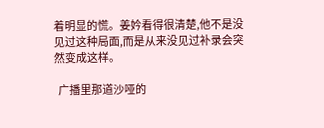着明显的慌。姜妗看得很清楚,他不是没见过这种局面,而是从来没见过补录会突然变成这样。

  广播里那道沙哑的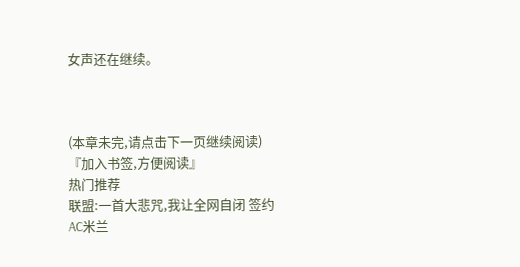女声还在继续。



(本章未完,请点击下一页继续阅读)
『加入书签,方便阅读』
热门推荐
联盟:一首大悲咒,我让全网自闭 签约AC米兰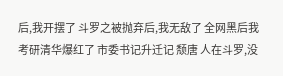后,我开摆了 斗罗之被抛弃后,我无敌了 全网黑后我考研清华爆红了 市委书记升迁记 颓唐 人在斗罗,没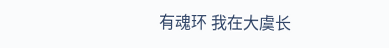有魂环 我在大虞长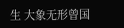生 大象无形曾国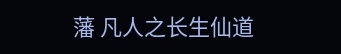藩 凡人之长生仙道